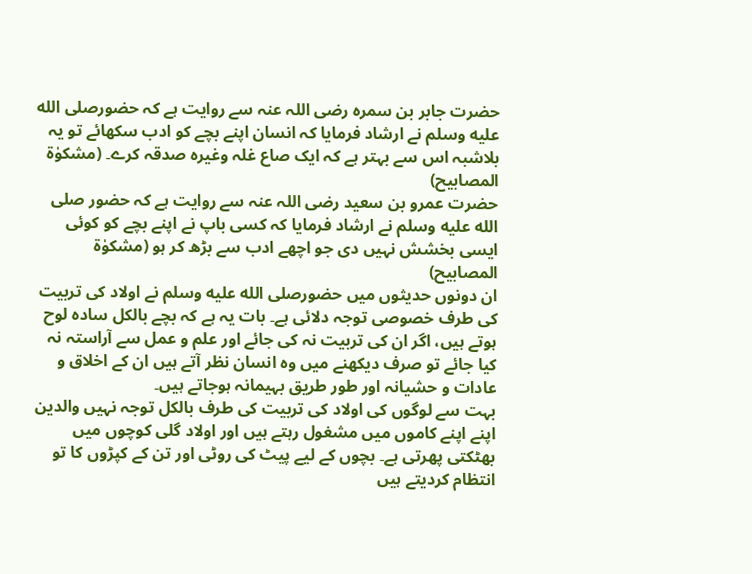حضرت جابر بن سمرہ رضی اللہ عنہ سے روایت ہے کہ حضورصلى الله عليه وسلم نے ارشاد فرمایا کہ انسان اپنے بچے کو ادب سکھائے تو یہ بلاشبہ اس سے بہتر ہے کہ ایک صاع غلہ وغیرہ صدقہ کرے۔ (مشکوٰۃ المصابیح)
حضرت عمرو بن سعید رضی اللہ عنہ سے روایت ہے کہ حضور صلى الله عليه وسلم نے ارشاد فرمایا کہ کسی باپ نے اپنے بچے کو کوئی ایسی بخشش نہیں دی جو اچھے ادب سے بڑھ کر ہو (مشکوٰۃ المصابیح)
ان دونوں حدیثوں میں حضورصلى الله عليه وسلم نے اولاد کی تربیت کی طرف خصوصی توجہ دلائی ہے۔ بات یہ ہے کہ بچے بالکل سادہ لوح ہوتے ہیں، اگر ان کی تربیت نہ کی جائے اور علم و عمل سے آراستہ نہ کیا جائے تو صرف دیکھنے میں وہ انسان نظر آتے ہیں ان کے اخلاق و عادات و حشیانہ اور طور طریق بہیمانہ ہوجاتے ہیں۔
بہت سے لوگوں کی اولاد کی تربیت کی طرف بالکل توجہ نہیں والدین اپنے اپنے کاموں میں مشغول رہتے ہیں اور اولاد گلی کوچوں میں بھٹکتی پھرتی ہے۔ بچوں کے لیے پیٹ کی روٹی اور تن کے کپڑوں کا تو انتظام کردیتے ہیں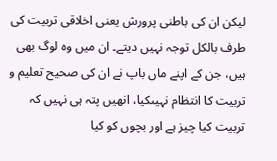لیکن ان کی باطنی پرورش یعنی اخلاقی تربیت کی طرف بالکل توجہ نہیں دیتے۔ ان میں وہ لوگ بھی ہیں، جن کے اپنے ماں باپ نے ان کی صحیح تعلیم و تربیت کا انتظام نہیںکیا، انھیں پتہ ہی نہیں کہ تربیت کیا چیز ہے اور بچوں کو کیا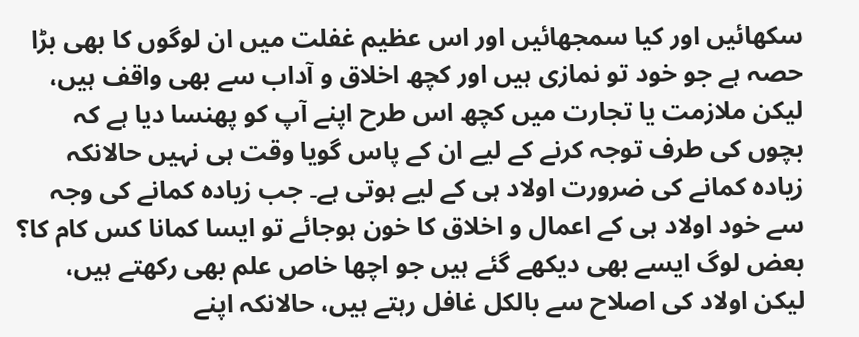سکھائیں اور کیا سمجھائیں اور اس عظیم غفلت میں ان لوگوں کا بھی بڑا حصہ ہے جو خود تو نمازی ہیں اور کچھ اخلاق و آداب سے بھی واقف ہیں، لیکن ملازمت یا تجارت میں کچھ اس طرح اپنے آپ کو پھنسا دیا ہے کہ بچوں کی طرف توجہ کرنے کے لیے ان کے پاس گویا وقت ہی نہیں حالانکہ زیادہ کمانے کی ضرورت اولاد ہی کے لیے ہوتی ہے۔ جب زیادہ کمانے کی وجہ سے خود اولاد ہی کے اعمال و اخلاق کا خون ہوجائے تو ایسا کمانا کس کام کا؟
بعض لوگ ایسے بھی دیکھے گئے ہیں جو اچھا خاص علم بھی رکھتے ہیں، لیکن اولاد کی اصلاح سے بالکل غافل رہتے ہیں، حالانکہ اپنے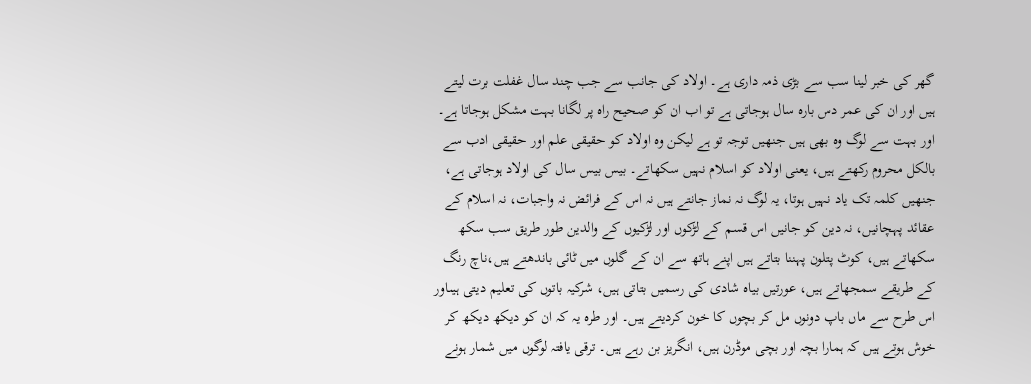گھر کی خبر لینا سب سے بڑی ذمہ داری ہے۔ اولاد کی جانب سے جب چند سال غفلت برت لیتے ہیں اور ان کی عمر دس بارہ سال ہوجاتی ہے تو اب ان کو صحیح راہ پر لگانا بہت مشکل ہوجاتا ہے۔ اور بہت سے لوگ وہ بھی ہیں جنھیں توجہ تو ہے لیکن وہ اولاد کو حقیقی علم اور حقیقی ادب سے بالکل محروم رکھتے ہیں، یعنی اولاد کو اسلام نہیں سکھاتے۔ بیس بیس سال کی اولاد ہوجاتی ہے، جنھیں کلمہ تک یاد نہیں ہوتا، یہ لوگ نہ نماز جانتے ہیں نہ اس کے فرائض نہ واجبات، نہ اسلام کے عقائد پہچانیں، نہ دین کو جانیں اس قسم کے لڑکوں اور لڑکیوں کے والدین طور طریق سب سکھ سکھاتے ہیں، کوٹ پتلون پہننا بتاتے ہیں اپنے ہاتھ سے ان کے گلوں میں ٹائی باندھتے ہیں،ناچ رنگ کے طریقے سمجھاتے ہیں، عورتیں بیاہ شادی کی رسمیں بتاتی ہیں، شرکیہ باتوں کی تعلیم دیتی ہیںاور اس طرح سے ماں باپ دونوں مل کر بچوں کا خون کردیتے ہیں۔ اور طرہ یہ کہ ان کو دیکھ دیکھ کر خوش ہوتے ہیں کہ ہمارا بچہ اور بچی موڈرن ہیں، انگریز بن رہے ہیں۔ ترقی یافتہ لوگوں میں شمار ہونے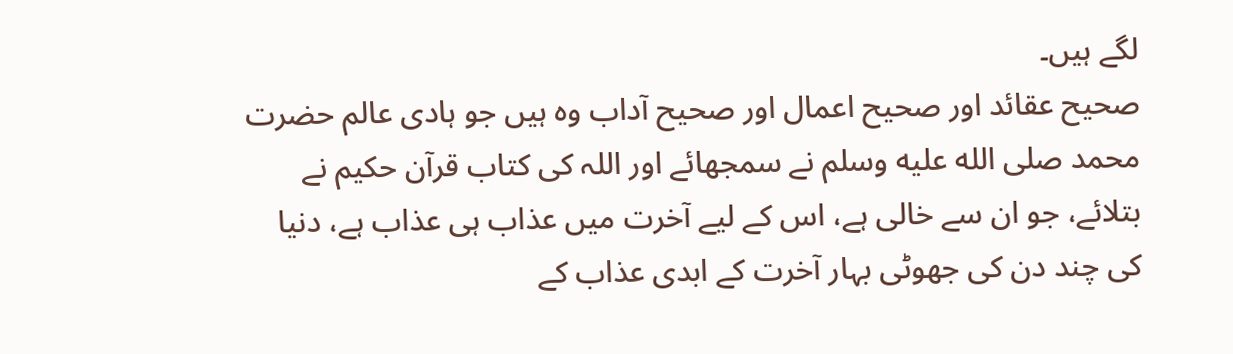لگے ہیں۔
صحیح عقائد اور صحیح اعمال اور صحیح آداب وہ ہیں جو ہادی عالم حضرت محمد صلى الله عليه وسلم نے سمجھائے اور اللہ کی کتاب قرآن حکیم نے بتلائے، جو ان سے خالی ہے، اس کے لیے آخرت میں عذاب ہی عذاب ہے، دنیا کی چند دن کی جھوٹی بہار آخرت کے ابدی عذاب کے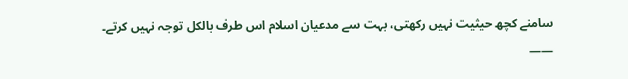سامنے کچھ حیثیت نہیں رکھتی، بہت سے مدعیان اسلام اس طرف بالکل توجہ نہیں کرتے۔
——